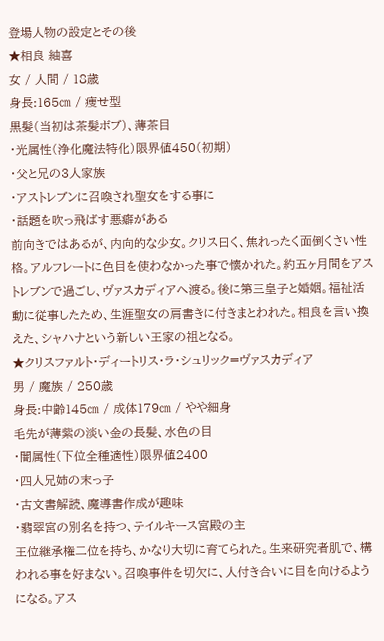登場人物の設定とその後
★相良 紬喜
女 / 人間 / 18歳
身長:165㎝ / 痩せ型
黒髪(当初は茶髪ボブ)、薄茶目
・光属性(浄化魔法特化)限界値450(初期)
・父と兄の3人家族
・アストレブンに召喚され聖女をする事に
・話題を吹っ飛ばす悪癖がある
前向きではあるが、内向的な少女。クリス曰く、焦れったく面倒くさい性格。アルフレートに色目を使わなかった事で懐かれた。約五ヶ月間をアストレブンで過ごし、ヴァスカディアへ渡る。後に第三皇子と婚姻。福祉活動に従事したため、生涯聖女の肩書きに付きまとわれた。相良を言い換えた、シャハナという新しい王家の祖となる。
★クリスファルト・ディートリス・ラ・シュリック=ヴァスカディア
男 / 魔族 / 250歳
身長:中齢145㎝ / 成体179㎝ / やや細身
毛先が薄紫の淡い金の長髪、水色の目
・闇属性(下位全種適性)限界値2400
・四人兄姉の末っ子
・古文書解読、魔導書作成が趣味
・翡翠宮の別名を持つ、テイルキース宮殿の主
王位継承権二位を持ち、かなり大切に育てられた。生来研究者肌で、構われる事を好まない。召喚事件を切欠に、人付き合いに目を向けるようになる。アス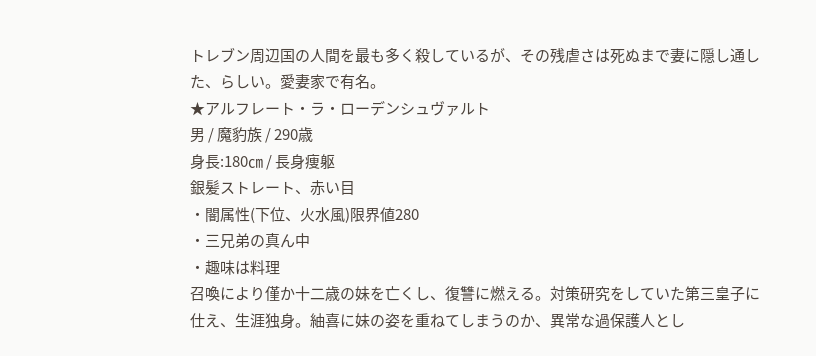トレブン周辺国の人間を最も多く殺しているが、その残虐さは死ぬまで妻に隠し通した、らしい。愛妻家で有名。
★アルフレート・ラ・ローデンシュヴァルト
男 / 魔豹族 / 290歳
身長:180㎝ / 長身痩躯
銀髪ストレート、赤い目
・闇属性(下位、火水風)限界値280
・三兄弟の真ん中
・趣味は料理
召喚により僅か十二歳の妹を亡くし、復讐に燃える。対策研究をしていた第三皇子に仕え、生涯独身。紬喜に妹の姿を重ねてしまうのか、異常な過保護人とし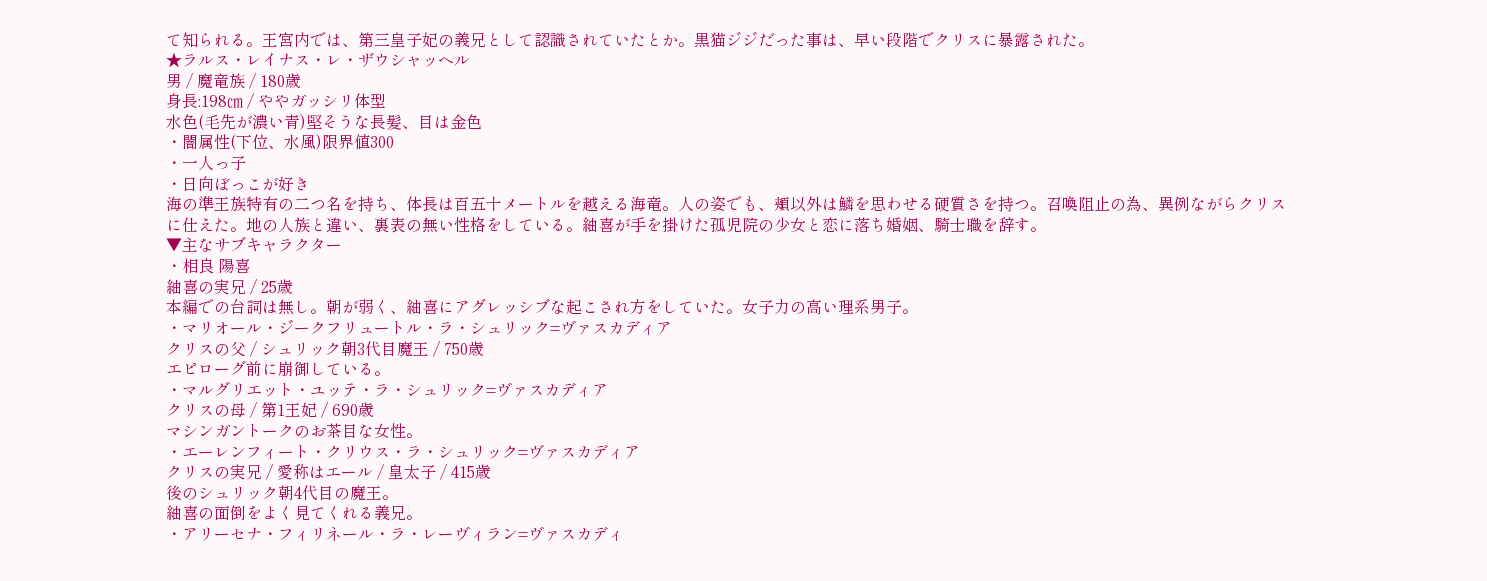て知られる。王宮内では、第三皇子妃の義兄として認識されていたとか。黒猫ジジだった事は、早い段階でクリスに暴露された。
★ラルス・レイナス・レ・ザウシャッヘル
男 / 魔竜族 / 180歳
身長:198㎝ / ややガッシリ体型
水色(毛先が濃い青)堅そうな長髪、目は金色
・闇属性(下位、水風)限界値300
・一人っ子
・日向ぼっこが好き
海の準王族特有の二つ名を持ち、体長は百五十メートルを越える海竜。人の姿でも、頬以外は鱗を思わせる硬質さを持つ。召喚阻止の為、異例ながらクリスに仕えた。地の人族と違い、裏表の無い性格をしている。紬喜が手を掛けた孤児院の少女と恋に落ち婚姻、騎士職を辞す。
▼主なサブキャラクター
・相良 陽喜
紬喜の実兄 / 25歳
本編での台詞は無し。朝が弱く、紬喜にアグレッシブな起こされ方をしていた。女子力の高い理系男子。
・マリオール・ジークフリュートル・ラ・シュリック=ヴァスカディア
クリスの父 / シュリック朝3代目魔王 / 750歳
エピローグ前に崩御している。
・マルグリエット・ユッテ・ラ・シュリック=ヴァスカディア
クリスの母 / 第1王妃 / 690歳
マシンガントークのお茶目な女性。
・エーレンフィート・クリウス・ラ・シュリック=ヴァスカディア
クリスの実兄 / 愛称はエール / 皇太子 / 415歳
後のシュリック朝4代目の魔王。
紬喜の面倒をよく見てくれる義兄。
・アリーセナ・フィリネール・ラ・レーヴィラン=ヴァスカディ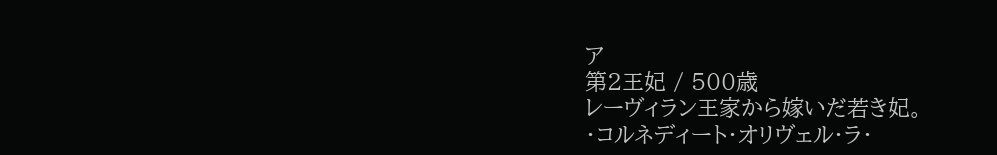ア
第2王妃 / 500歳
レーヴィラン王家から嫁いだ若き妃。
・コルネディート・オリヴェル・ラ・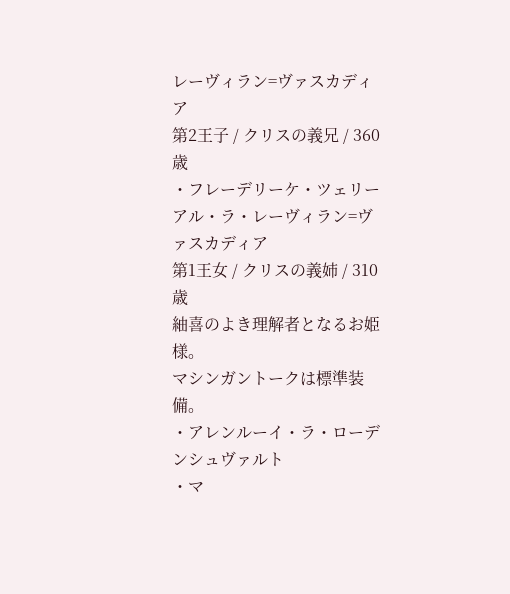レーヴィラン=ヴァスカディア
第2王子 / クリスの義兄 / 360歳
・フレーデリーケ・ツェリーアル・ラ・レーヴィラン=ヴァスカディア
第1王女 / クリスの義姉 / 310歳
紬喜のよき理解者となるお姫様。
マシンガントークは標準装備。
・アレンルーイ・ラ・ローデンシュヴァルト
・マ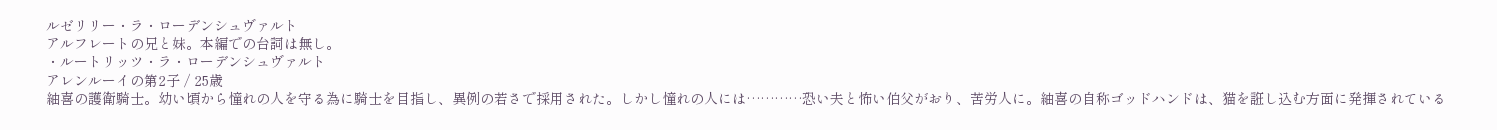ルゼリリー・ラ・ローデンシュヴァルト
アルフレートの兄と妹。本編での台詞は無し。
・ルートリッツ・ラ・ローデンシュヴァルト
アレンルーイの第2子 / 25歳
紬喜の護衛騎士。幼い頃から憧れの人を守る為に騎士を目指し、異例の若さで採用された。しかし憧れの人には…………恐い夫と怖い伯父がおり、苦労人に。紬喜の自称ゴッドハンドは、猫を誑し込む方面に発揮されている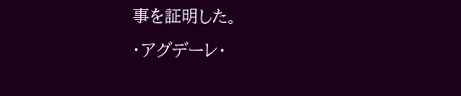事を証明した。
・アグデーレ・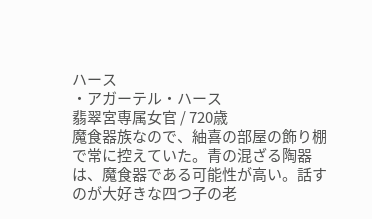ハース
・アガーテル・ハース
翡翠宮専属女官 / 720歳
魔食器族なので、紬喜の部屋の飾り棚で常に控えていた。青の混ざる陶器は、魔食器である可能性が高い。話すのが大好きな四つ子の老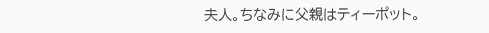夫人。ちなみに父親はティーポット。